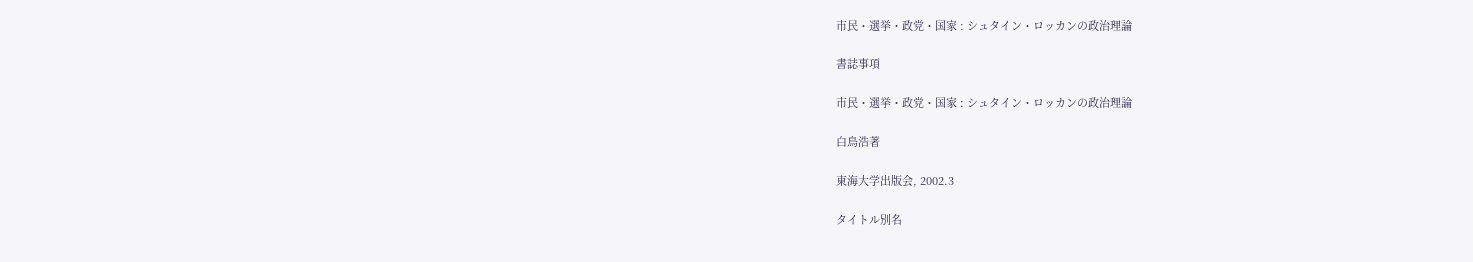市民・選挙・政党・国家 : シュタイン・ロッカンの政治理論

書誌事項

市民・選挙・政党・国家 : シュタイン・ロッカンの政治理論

白鳥浩著

東海大学出版会, 2002.3

タイトル別名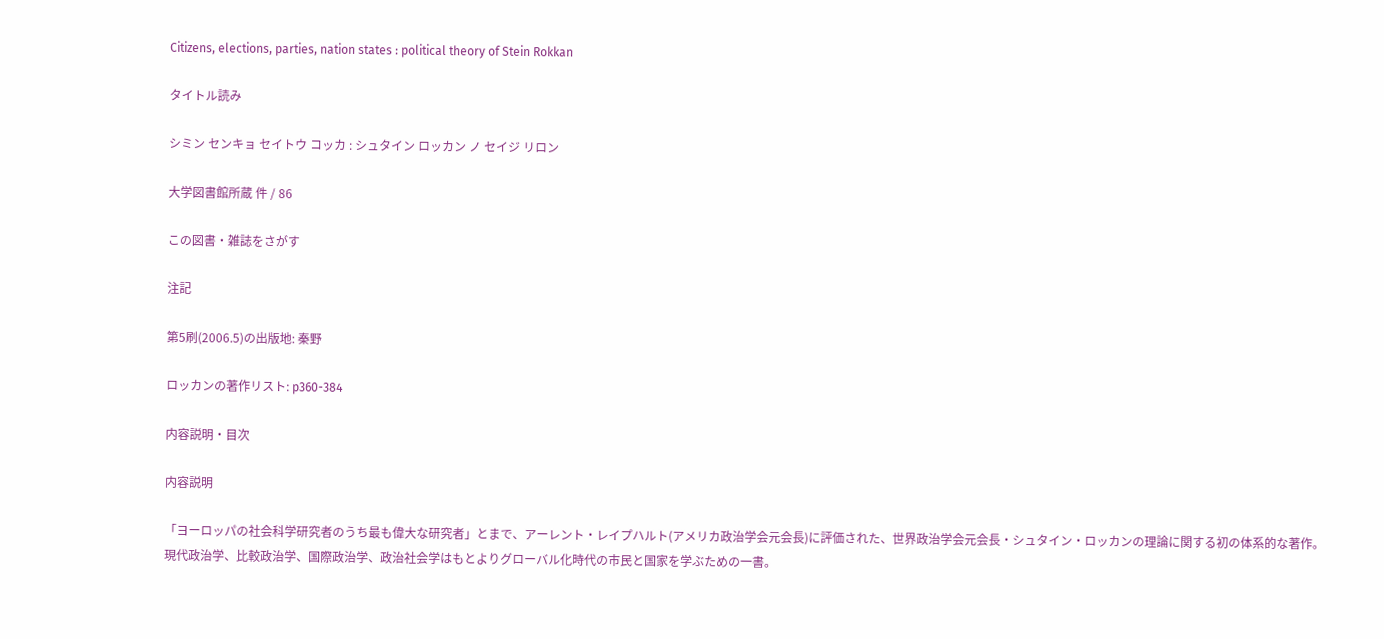Citizens, elections, parties, nation states : political theory of Stein Rokkan

タイトル読み

シミン センキョ セイトウ コッカ : シュタイン ロッカン ノ セイジ リロン

大学図書館所蔵 件 / 86

この図書・雑誌をさがす

注記

第5刷(2006.5)の出版地: 秦野

ロッカンの著作リスト: p360-384

内容説明・目次

内容説明

「ヨーロッパの社会科学研究者のうち最も偉大な研究者」とまで、アーレント・レイプハルト(アメリカ政治学会元会長)に評価された、世界政治学会元会長・シュタイン・ロッカンの理論に関する初の体系的な著作。現代政治学、比較政治学、国際政治学、政治社会学はもとよりグローバル化時代の市民と国家を学ぶための一書。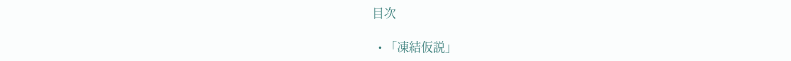目次

  • 「凍結仮説」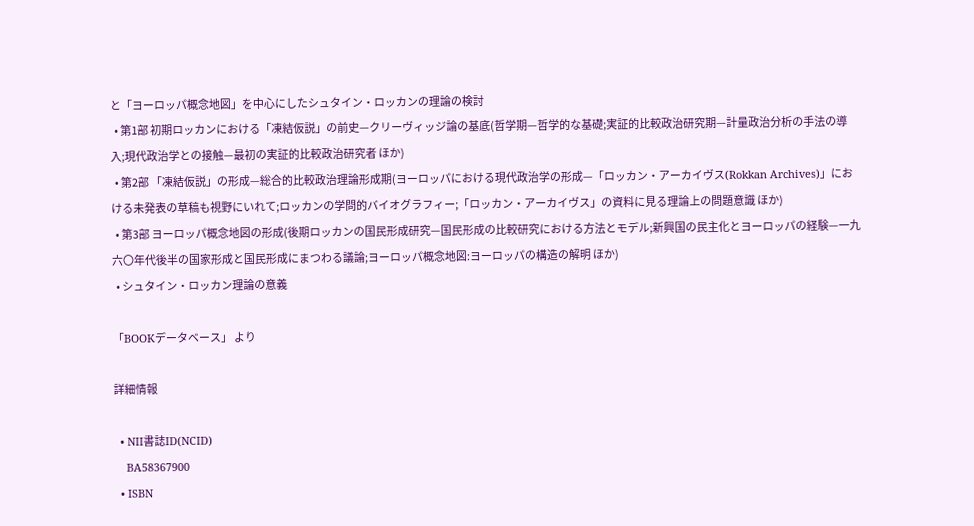と「ヨーロッパ概念地図」を中心にしたシュタイン・ロッカンの理論の検討
  • 第1部 初期ロッカンにおける「凍結仮説」の前史—クリーヴィッジ論の基底(哲学期—哲学的な基礎;実証的比較政治研究期—計量政治分析の手法の導入;現代政治学との接触—最初の実証的比較政治研究者 ほか)
  • 第2部 「凍結仮説」の形成—総合的比較政治理論形成期(ヨーロッパにおける現代政治学の形成—「ロッカン・アーカイヴス(Rokkan Archives)」における未発表の草稿も視野にいれて;ロッカンの学問的バイオグラフィー;「ロッカン・アーカイヴス」の資料に見る理論上の問題意識 ほか)
  • 第3部 ヨーロッパ概念地図の形成(後期ロッカンの国民形成研究—国民形成の比較研究における方法とモデル;新興国の民主化とヨーロッパの経験—一九六〇年代後半の国家形成と国民形成にまつわる議論;ヨーロッパ概念地図:ヨーロッパの構造の解明 ほか)
  • シュタイン・ロッカン理論の意義

「BOOKデータベース」 より

詳細情報

  • NII書誌ID(NCID)
    BA58367900
  • ISBN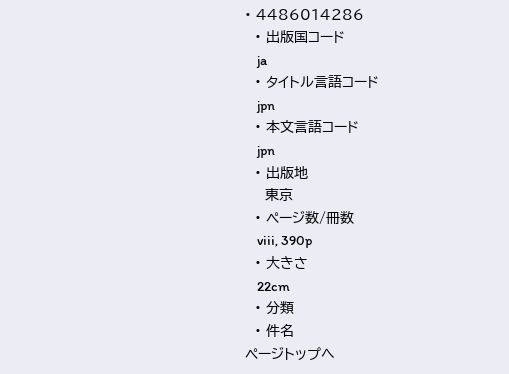• 4486014286
  • 出版国コード
    ja
  • タイトル言語コード
    jpn
  • 本文言語コード
    jpn
  • 出版地
    東京
  • ページ数/冊数
    viii, 390p
  • 大きさ
    22cm
  • 分類
  • 件名
ページトップへ